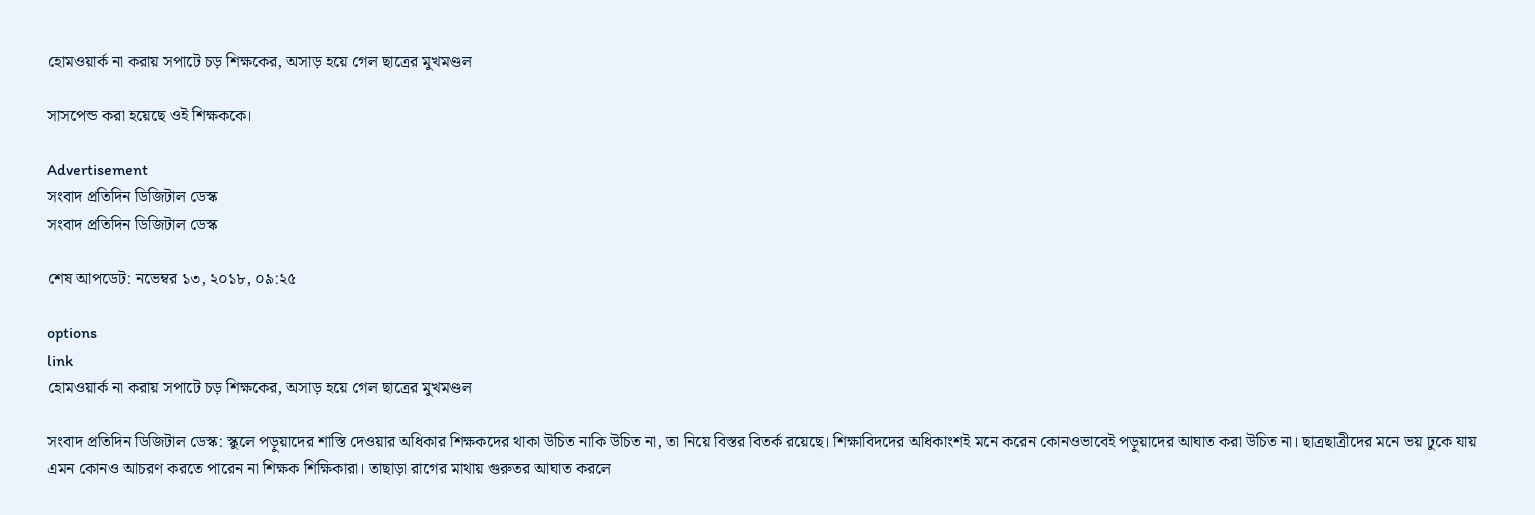হোমওয়ার্ক না করায় সপাটে চড় শিক্ষকের, অসাড় হয়ে গেল ছাত্রের মুখমণ্ডল

সাসপেন্ড করা হয়েছে ওই শিক্ষককে।

Advertisement
সংবাদ প্রতিদিন ডিজিটাল ডেস্ক
সংবাদ প্রতিদিন ডিজিটাল ডেস্ক

শেষ আপডেট: নভেম্বর ১৩, ২০১৮, ০৯:২৫

options
link
হোমওয়ার্ক না করায় সপাটে চড় শিক্ষকের, অসাড় হয়ে গেল ছাত্রের মুখমণ্ডল

সংবাদ প্রতিদিন ডিজিটাল ডেস্ক: স্কুলে পড়ুয়াদের শাস্তি দেওয়ার অধিকার শিক্ষকদের থাকা উচিত নাকি উচিত না, তা নিয়ে বিস্তর বিতর্ক রয়েছে। শিক্ষাবিদদের অধিকাংশই মনে করেন কোনওভাবেই পড়ুয়াদের আঘাত করা উচিত না। ছাত্রছাত্রীদের মনে ভয় ঢুকে যায় এমন কোনও আচরণ করতে পারেন না শিক্ষক শিক্ষিকারা। তাছাড়া রাগের মাথায় গুরুতর আঘাত করলে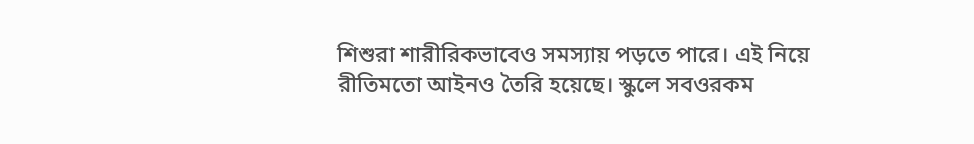শিশুরা শারীরিকভাবেও সমস্যায় পড়তে পারে। এই নিয়ে রীতিমতো আইনও তৈরি হয়েছে। স্কুলে সবওরকম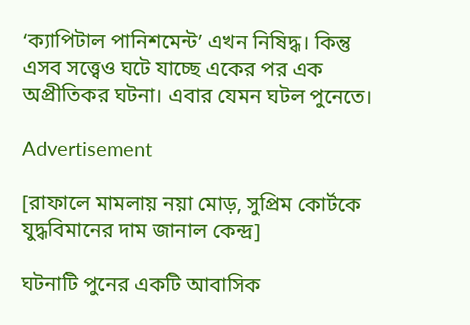‘ক্যাপিটাল পানিশমেন্ট’ এখন নিষিদ্ধ। কিন্তু এসব সত্ত্বেও ঘটে যাচ্ছে একের পর এক অপ্রীতিকর ঘটনা। এবার যেমন ঘটল পুনেতে।

Advertisement

[রাফালে মামলায় নয়া মোড়, সুপ্রিম কোর্টকে যুদ্ধবিমানের দাম জানাল কেন্দ্র]

ঘটনাটি পুনের একটি আবাসিক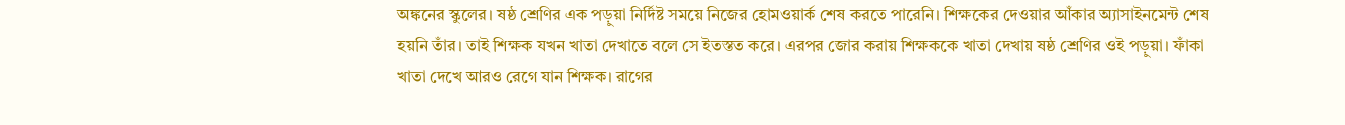অঙ্কনের স্কুলের। ষষ্ঠ শ্রেণির এক পড়ুয়া নির্দিষ্ট সময়ে নিজের হোমওয়ার্ক শেষ করতে পারেনি। শিক্ষকের দেওয়ার আঁকার অ্যাসাইনমেন্ট শেষ হয়নি তাঁর। তাই শিক্ষক যখন খাতা দেখাতে বলে সে ইতস্তত করে। এরপর জোর করায় শিক্ষককে খাতা দেখায় ষষ্ঠ শ্রেণির ওই পড়ুয়া। ফাঁকা খাতা দেখে আরও রেগে যান শিক্ষক। রাগের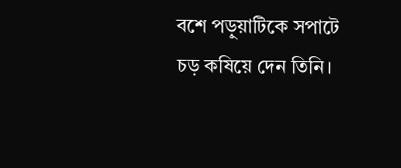বশে পড়ুয়াটিকে সপাটে চড় কষিয়ে দেন তিনি।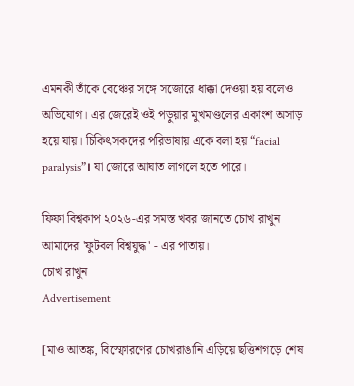এমনকী তাঁকে বেঞ্চের সঙ্গে সজোরে ধাক্কা দেওয়া হয় বলেও অভিযোগ। এর জেরেই ওই পড়ুয়ার মুখমণ্ডলের একাংশ অসাড় হয়ে যায়। চিকিৎসকদের পরিভাষায় একে বলা হয় “facial paralysis”। যা জোরে আঘাত লাগলে হতে পারে।

ফিফা বিশ্বকাপ ২০২৬-এর সমস্ত খবর জানতে চোখ রাখুন আমাদের 'ফুটবল বিশ্বযুদ্ধ' - এর পাতায়।
চোখ রাখুন
Advertisement

[মাও আতঙ্ক, বিস্ফোরণের চোখরাঙানি এড়িয়ে ছত্তিশগড়ে শেষ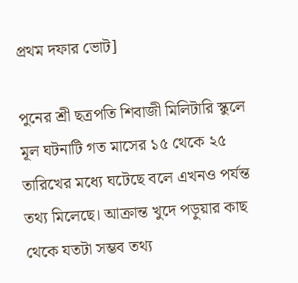প্রথম দফার ভোট]

পুনের শ্রী ছত্রপতি শিবাজী মিলিটারি স্কুলে মূল ঘটনাটি গত মাসের ১৫ থেকে ২৫ তারিখের মধ্যে ঘটেছে বলে এখনও পর্যন্ত তথ্য মিলেছে। আক্রান্ত খুদে পড়ুয়ার কাছ থেকে যতটা সম্ভব তথ্য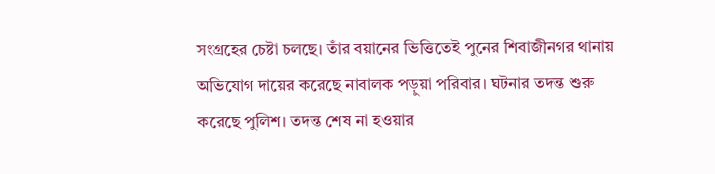সংগ্রহের চেষ্টা চলছে। তাঁর বয়ানের ভিত্তিতেই পুনের শিবাজীনগর থানায় অভিযোগ দায়ের করেছে নাবালক পড়ুয়া পরিবার। ঘটনার তদন্ত শুরু করেছে পুলিশ। তদন্ত শেষ না হওয়ার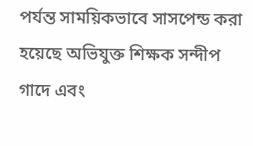পর্যন্ত সাময়িকভাবে সাসপেন্ড করা হয়েছে অভিযুক্ত শিক্ষক সন্দীপ গাদে এবং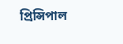প্রিন্সিপাল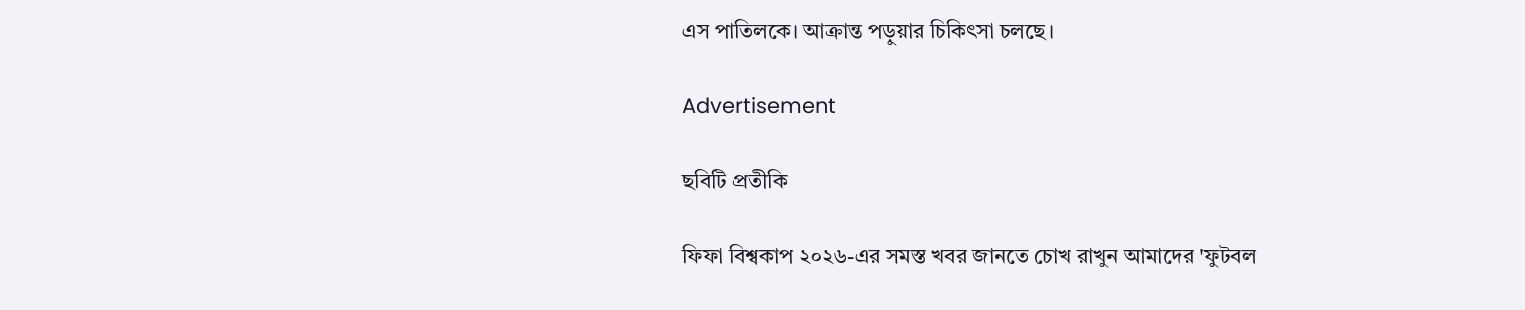এস পাতিলকে। আক্রান্ত পড়ুয়ার চিকিৎসা চলছে।

Advertisement

ছবিটি প্রতীকি

ফিফা বিশ্বকাপ ২০২৬-এর সমস্ত খবর জানতে চোখ রাখুন আমাদের 'ফুটবল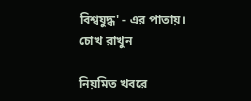বিশ্বযুদ্ধ' - এর পাতায়।
চোখ রাখুন

নিয়মিত খবরে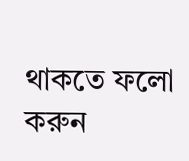থাকতে ফলো করুন